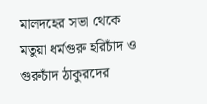মালদহের সভা থেকে মতুয়া ধর্মগুরু হরিচাঁদ ও গুরুচাঁদ ঠাকুরদের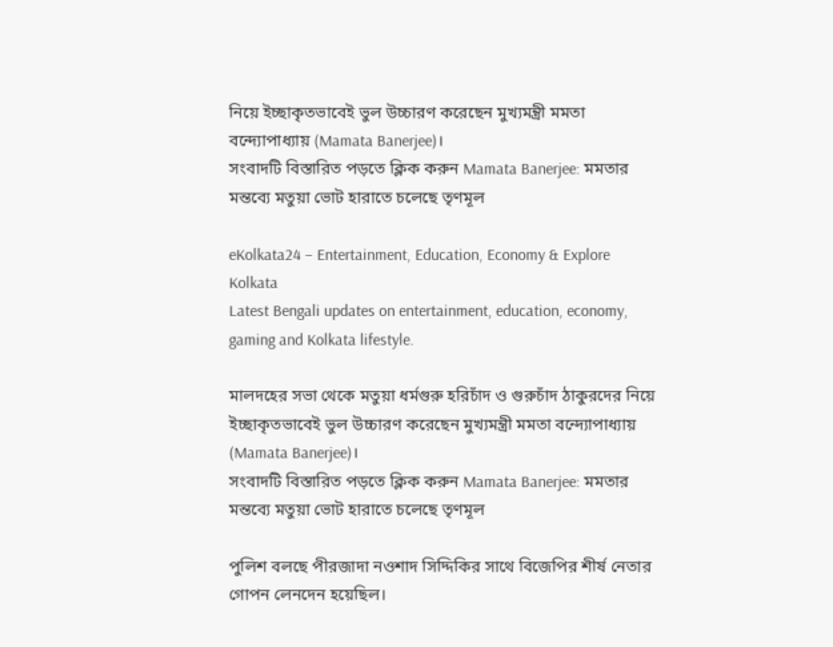নিয়ে ইচ্ছাকৃতভাবেই ভুল উচ্চারণ করেছেন মুখ্যমন্ত্রী মমতা বন্দ্যোপাধ্যায় (Mamata Banerjee)।
সংবাদটি বিস্তারিত পড়তে ক্লিক করুন Mamata Banerjee: মমতার মন্তব্যে মতুয়া ভোট হারাতে চলেছে তৃণমূল

eKolkata24 – Entertainment, Education, Economy & Explore Kolkata
Latest Bengali updates on entertainment, education, economy, gaming and Kolkata lifestyle.

মালদহের সভা থেকে মতুয়া ধর্মগুরু হরিচাঁদ ও গুরুচাঁদ ঠাকুরদের নিয়ে ইচ্ছাকৃতভাবেই ভুল উচ্চারণ করেছেন মুখ্যমন্ত্রী মমতা বন্দ্যোপাধ্যায় (Mamata Banerjee)।
সংবাদটি বিস্তারিত পড়তে ক্লিক করুন Mamata Banerjee: মমতার মন্তব্যে মতুয়া ভোট হারাতে চলেছে তৃণমূল

পুলিশ বলছে পীরজাদা নওশাদ সিদ্দিকির সাথে বিজেপির শীর্ষ নেতার গোপন লেনদেন হয়েছিল।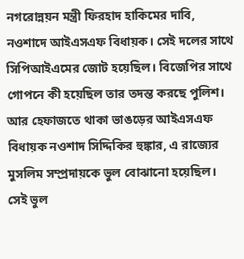নগরোন্নয়ন মন্ত্রী ফিরহাদ হাকিমের দাবি, নওশাদে আইএসএফ বিধায়ক। সেই দলের সাথে সিপিআইএমের জোট হয়েছিল। বিজেপির সাথে গোপনে কী হয়েছিল তার তদন্ত করছে পুলিশ। আর হেফাজতে থাকা ভাঙড়ের আইএসএফ বিধায়ক নওশাদ সিদ্দিকির হুঙ্কার, এ রাজ্যের মুসলিম সম্প্রদায়কে ভুল বোঝানো হয়েছিল। সেই ভুল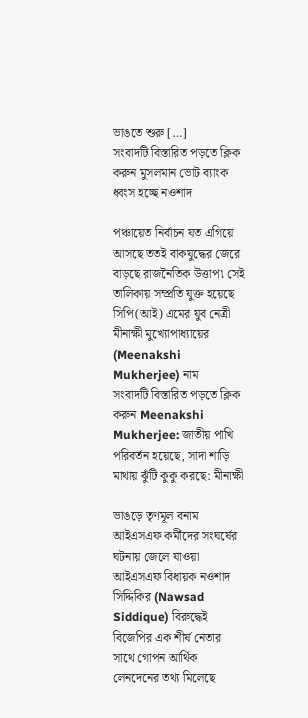ভাঙতে শুরু […]
সংবাদটি বিস্তারিত পড়তে ক্লিক করুন মুসলমান ভোট ব্যাংক ধ্বংস হচ্ছে নওশাদ

পঞ্চায়েত নির্বাচন যত এগিয়ে আসছে ততই বাকযুদ্ধের জেরে বাড়ছে রাজনৈতিক উত্তাপ৷ সেই তালিকায় সম্প্রতি যুক্ত হয়েছে সিপি(আই) এমের যুব নেত্রী মীনাক্ষী মুখ্যোপাধ্যায়ের (Meenakshi Mukherjee) নাম
সংবাদটি বিস্তারিত পড়তে ক্লিক করুন Meenakshi Mukherjee: জাতীয় পাখি পরিবর্তন হয়েছে, সাদা শাড়ি মাথায় ঝুঁটি কুকু করছে: মীনাক্ষী

ভাঙড়ে তৃণমূল বনাম আইএসএফ কর্মীদের সংঘর্ষের ঘটনায় জেলে যাওয়া আইএসএফ বিধায়ক নওশাদ সিদ্দিকির (Nawsad Siddique) বিরুদ্ধেই বিজেপির এক শীর্ষ নেতার সাথে গোপন আর্থিক লেনদেনের তথ্য মিলেছে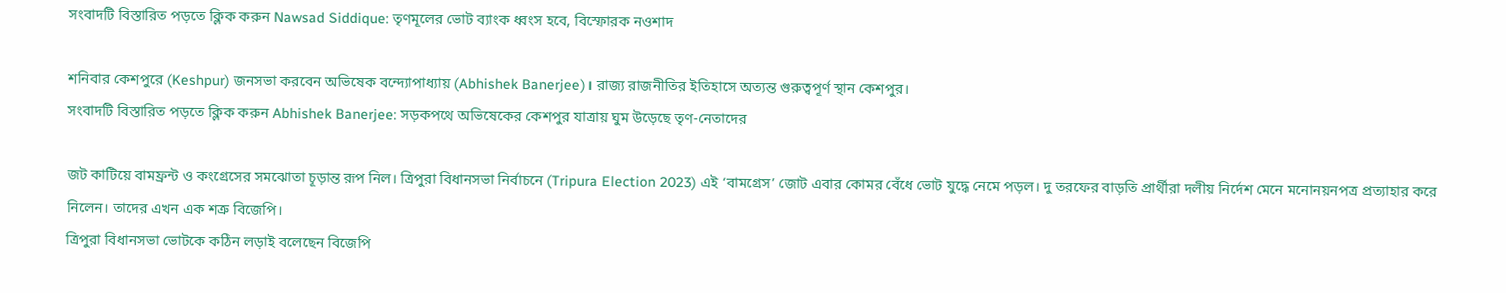সংবাদটি বিস্তারিত পড়তে ক্লিক করুন Nawsad Siddique: তৃণমূলের ভোট ব্যাংক ধ্বংস হবে, বিস্ফোরক নওশাদ

শনিবার কেশপুরে (Keshpur) জনসভা করবেন অভিষেক বন্দ্যোপাধ্যায় (Abhishek Banerjee)। রাজ্য রাজনীতির ইতিহাসে অত্যন্ত গুরুত্বপূর্ণ স্থান কেশপুর।
সংবাদটি বিস্তারিত পড়তে ক্লিক করুন Abhishek Banerjee: সড়কপথে অভিষেকের কেশপুর যাত্রায় ঘুম উড়েছে তৃণ-নেতাদের

জট কাটিয়ে বামফ্রন্ট ও কংগ্রেসের সমঝোতা চূড়ান্ত রূপ নিল। ত্রিপুরা বিধানসভা নির্বাচনে (Tripura Election 2023) এই ‘বামগ্রেস’ জোট এবার কোমর বেঁধে ভোট যুদ্ধে নেমে পড়ল। দু তরফের বাড়তি প্রার্থীরা দলীয় নির্দেশ মেনে মনোনয়নপত্র প্রত্যাহার করে নিলেন। তাদের এখন এক শত্রু বিজেপি।
ত্রিপুরা বিধানসভা ভোটকে কঠিন লড়াই বলেছেন বিজেপি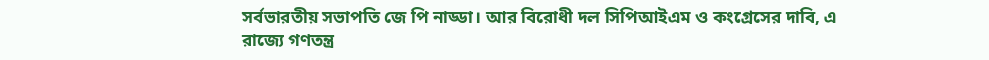সর্বভারতীয় সভাপতি জে পি নাড্ডা। আর বিরোধী দল সিপিআইএম ও কংগ্রেসের দাবি, এ রাজ্যে গণতন্ত্র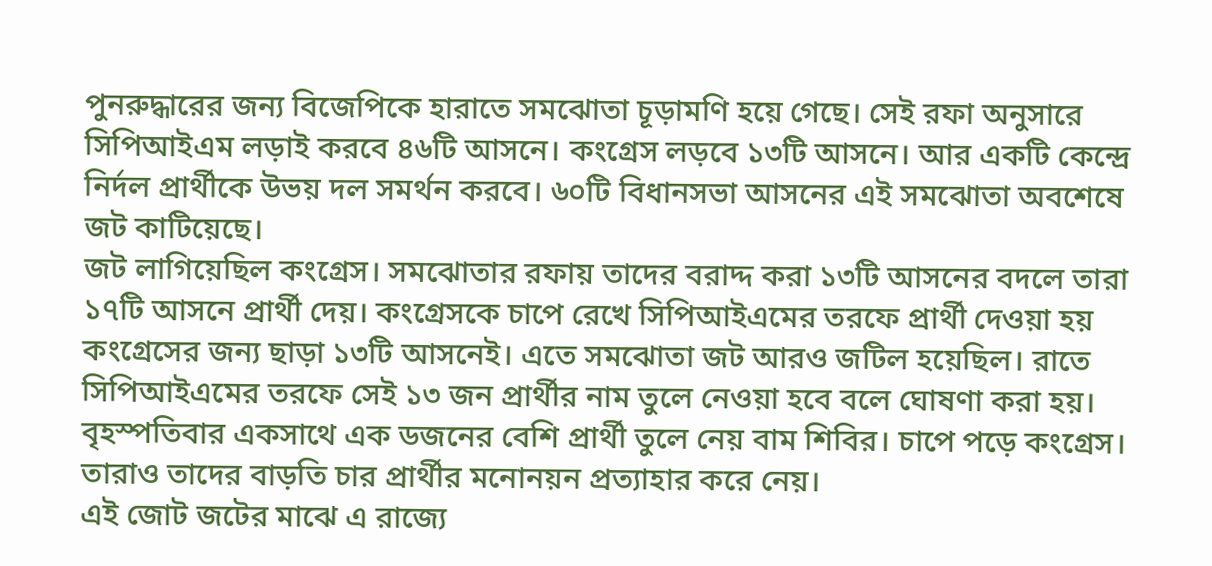পুনরুদ্ধারের জন্য বিজেপিকে হারাতে সমঝোতা চূড়ামণি হয়ে গেছে। সেই রফা অনুসারে সিপিআইএম লড়াই করবে ৪৬টি আসনে। কংগ্রেস লড়বে ১৩টি আসনে। আর একটি কেন্দ্রে নির্দল প্রার্থীকে উভয় দল সমর্থন করবে। ৬০টি বিধানসভা আসনের এই সমঝোতা অবশেষে জট কাটিয়েছে।
জট লাগিয়েছিল কংগ্রেস। সমঝোতার রফায় তাদের বরাদ্দ করা ১৩টি আসনের বদলে তারা ১৭টি আসনে প্রার্থী দেয়। কংগ্রেসকে চাপে রেখে সিপিআইএমের তরফে প্রার্থী দেওয়া হয় কংগ্রেসের জন্য ছাড়া ১৩টি আসনেই। এতে সমঝোতা জট আরও জটিল হয়েছিল। রাতে সিপিআইএমের তরফে সেই ১৩ জন প্রার্থীর নাম তুলে নেওয়া হবে বলে ঘোষণা করা হয়। বৃহস্পতিবার একসাথে এক ডজনের বেশি প্রার্থী তুলে নেয় বাম শিবির। চাপে পড়ে কংগ্রেস। তারাও তাদের বাড়তি চার প্রার্থীর মনোনয়ন প্রত্যাহার করে নেয়।
এই জোট জটের মাঝে এ রাজ্যে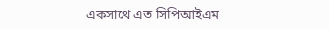একসাথে এত সিপিআইএম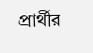প্রার্থীর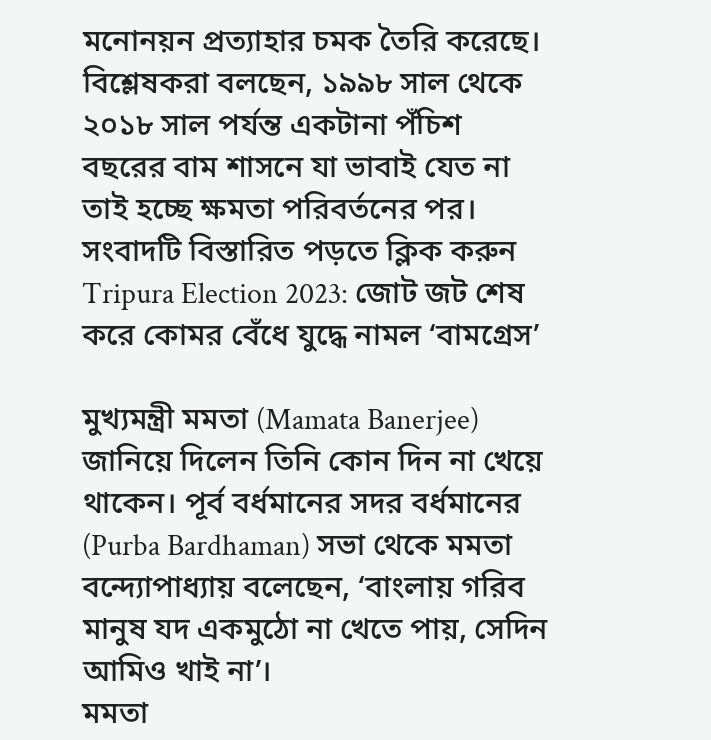মনোনয়ন প্রত্যাহার চমক তৈরি করেছে। বিশ্লেষকরা বলছেন, ১৯৯৮ সাল থেকে ২০১৮ সাল পর্যন্ত একটানা পঁচিশ বছরের বাম শাসনে যা ভাবাই যেত না তাই হচ্ছে ক্ষমতা পরিবর্তনের পর।
সংবাদটি বিস্তারিত পড়তে ক্লিক করুন Tripura Election 2023: জোট জট শেষ করে কোমর বেঁধে যুদ্ধে নামল ‘বামগ্রেস’

মুখ্যমন্ত্রী মমতা (Mamata Banerjee) জানিয়ে দিলেন তিনি কোন দিন না খেয়ে থাকেন। পূর্ব বর্ধমানের সদর বর্ধমানের (Purba Bardhaman) সভা থেকে মমতা বন্দ্যোপাধ্যায় বলেছেন, ‘বাংলায় গরিব মানুষ যদ একমুঠো না খেতে পায়, সেদিন আমিও খাই না’।
মমতা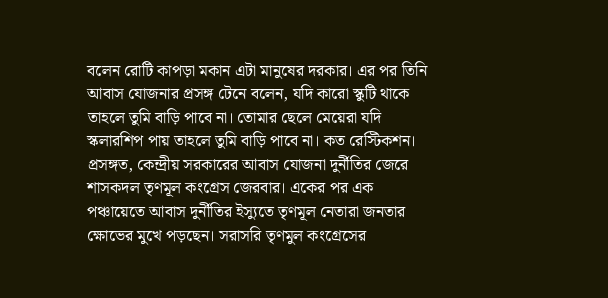বলেন রোটি কাপড়া মকান এটা মানুষের দরকার। এর পর তিনি আবাস যোজনার প্রসঙ্গ টেনে বলেন, যদি কারো স্কুটি থাকে তাহলে তুমি বাড়ি পাবে না। তোমার ছেলে মেয়েরা যদি স্কলারশিপ পায় তাহলে তুমি বাড়ি পাবে না। কত রেস্টিকশন।
প্রসঙ্গত, কেন্দ্রীয় সরকারের আবাস যোজনা দুর্নীতির জেরে শাসকদল তৃণমূল কংগ্রেস জেরবার। একের পর এক পঞ্চায়েতে আবাস দুর্নীতির ইস্যুতে তৃণমূল নেতারা জনতার ক্ষোভের মুখে পড়ছেন। সরাসরি তৃণমুল কংগ্রেসের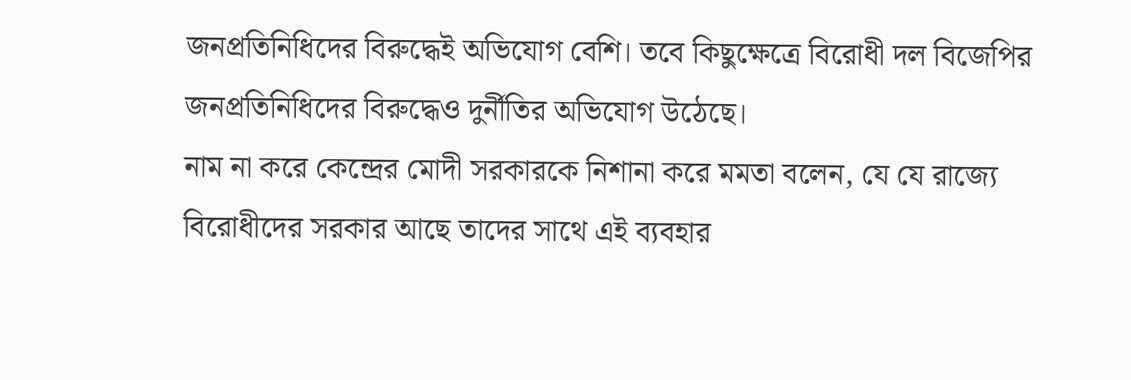জনপ্রতিনিধিদের বিরুদ্ধেই অভিযোগ বেশি। তবে কিছুক্ষেত্রে বিরোধী দল বিজেপির জনপ্রতিনিধিদের বিরুদ্ধেও দুর্নীতির অভিযোগ উঠেছে।
নাম না করে কেন্দ্রের মোদী সরকারকে নিশানা করে মমতা বলেন, যে যে রাজ্যে বিরোধীদের সরকার আছে তাদের সাথে এই ব্যবহার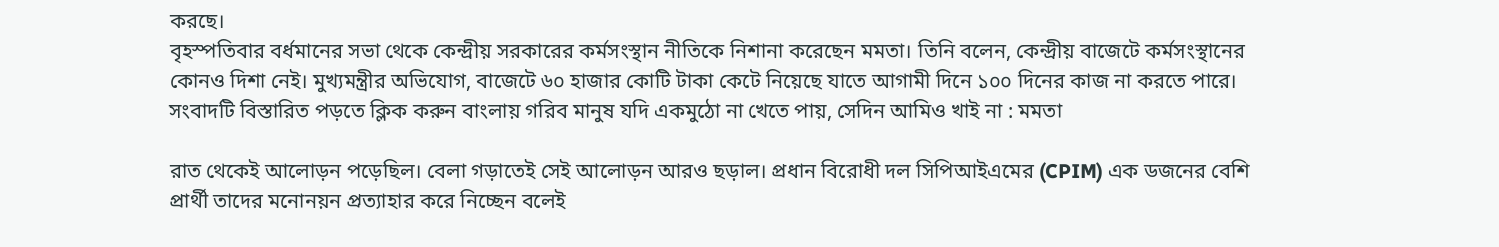করছে।
বৃহস্পতিবার বর্ধমানের সভা থেকে কেন্দ্রীয় সরকারের কর্মসংস্থান নীতিকে নিশানা করেছেন মমতা। তিনি বলেন, কেন্দ্রীয় বাজেটে কর্মসংস্থানের কোনও দিশা নেই। মুখ্যমন্ত্রীর অভিযোগ, বাজেটে ৬০ হাজার কোটি টাকা কেটে নিয়েছে যাতে আগামী দিনে ১০০ দিনের কাজ না করতে পারে।
সংবাদটি বিস্তারিত পড়তে ক্লিক করুন বাংলায় গরিব মানুষ যদি একমুঠো না খেতে পায়, সেদিন আমিও খাই না : মমতা

রাত থেকেই আলোড়ন পড়েছিল। বেলা গড়াতেই সেই আলোড়ন আরও ছড়াল। প্রধান বিরোধী দল সিপিআইএমের (CPIM) এক ডজনের বেশি প্রার্থী তাদের মনোনয়ন প্রত্যাহার করে নিচ্ছেন বলেই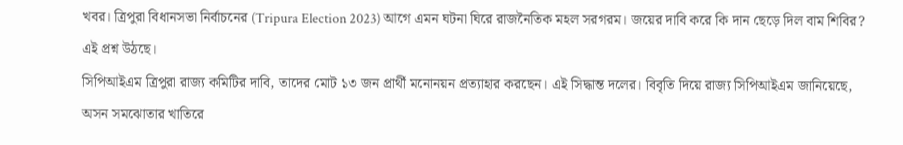খবর। ত্রিপুরা বিধানসভা নির্বাচনের (Tripura Election 2023) আগে এমন ঘটনা ঘিরে রাজনৈতিক মহল সরগরম। জয়ের দাবি করে কি দান ছেড়ে দিল বাম শিবির? এই প্রশ্ন উঠছে।
সিপিআইএম ত্রিপুরা রাজ্য কমিটির দাবি, তাদের মোট ১৩ জন প্রার্থী মনোনয়ন প্রত্যাহার করছেন। এই সিদ্ধান্ত দলের। বিবৃতি দিয়ে রাজ্য সিপিআইএম জানিয়েছে, অসন সমঝোতার খাতিরে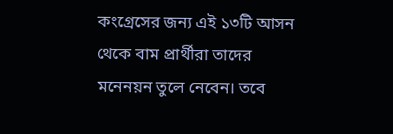কংগ্রেসের জন্য এই ১৩টি আসন থেকে বাম প্রার্থীরা তাদের মনেনয়ন তুলে নেবেন। তবে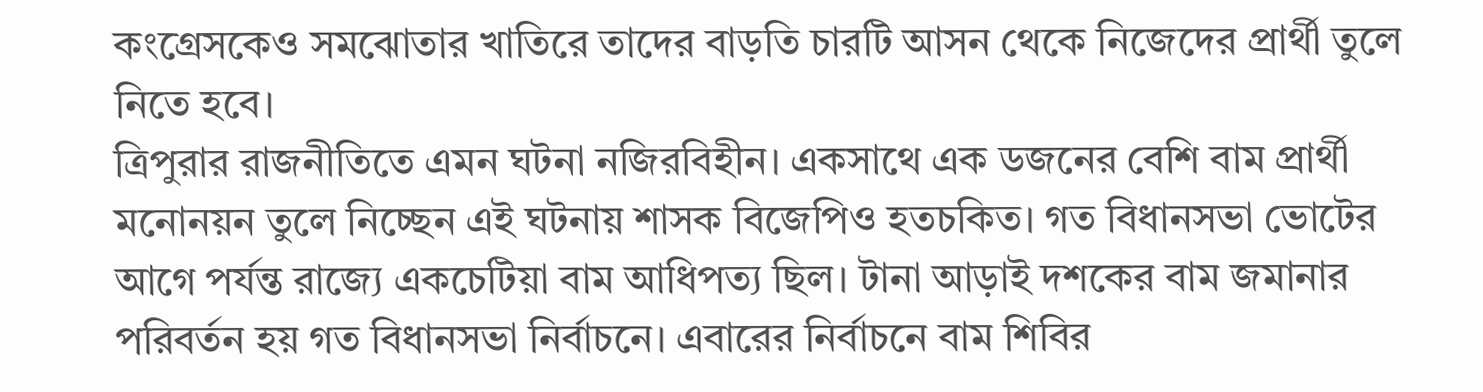কংগ্রেসকেও সমঝোতার খাতিরে তাদের বাড়তি চারটি আসন থেকে নিজেদের প্রার্থী তুলে নিতে হবে।
ত্রিপুরার রাজনীতিতে এমন ঘটনা নজিরবিহীন। একসাথে এক ডজনের বেশি বাম প্রার্থী মনোনয়ন তুলে নিচ্ছেন এই ঘটনায় শাসক বিজেপিও হতচকিত। গত বিধানসভা ভোটের আগে পর্যন্ত রাজ্যে একচেটিয়া বাম আধিপত্য ছিল। টানা আড়াই দশকের বাম জমানার পরিবর্তন হয় গত বিধানসভা নির্বাচনে। এবারের নির্বাচনে বাম শিবির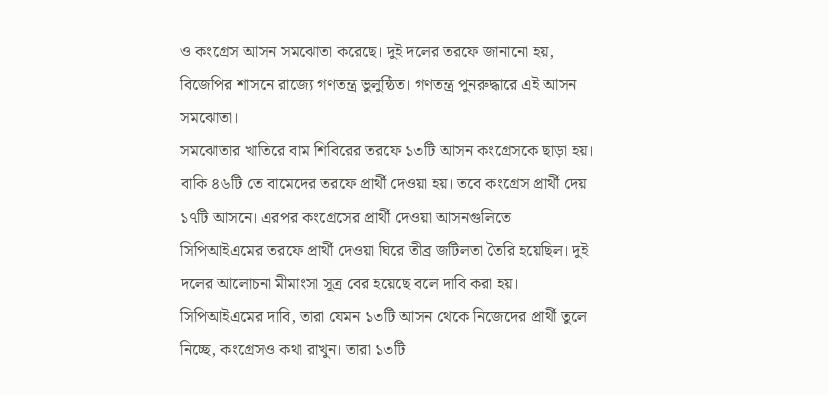ও কংগ্রেস আসন সমঝোতা করেছে। দুই দলের তরফে জানানো হয়, বিজেপির শাসনে রাজ্যে গণতন্ত্র ভুলুন্ঠিত। গণতন্ত্র পুনরুদ্ধারে এই আসন সমঝোতা।
সমঝোতার খাতিরে বাম শিবিরের তরফে ১৩টি আসন কংগ্রেসকে ছাড়া হয়। বাকি ৪৬টি তে বামেদের তরফে প্রার্থী দেওয়া হয়। তবে কংগ্রেস প্রার্থী দেয় ১৭টি আসনে। এরপর কংগ্রেসের প্রার্থী দেওয়া আসনগুলিতে সিপিআইএমের তরফে প্রার্থী দেওয়া ঘিরে তীব্র জটিলতা তৈরি হয়েছিল। দুই দলের আলোচনা মীমাংসা সূত্র বের হয়েছে বলে দাবি করা হয়। সিপিআইএমের দাবি, তারা যেমন ১৩টি আসন থেকে নিজেদের প্রার্থী তুলে নিচ্ছে, কংগ্রেসও কথা রাখুন। তারা ১৩টি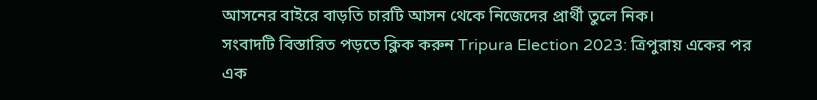আসনের বাইরে বাড়তি চারটি আসন থেকে নিজেদের প্রার্থী তুলে নিক।
সংবাদটি বিস্তারিত পড়তে ক্লিক করুন Tripura Election 2023: ত্রিপুরায় একের পর এক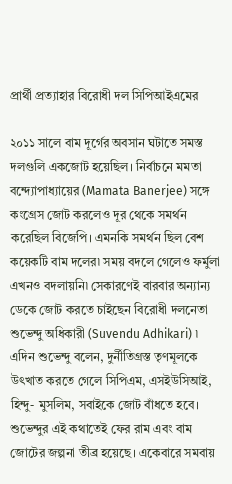প্রার্থী প্রত্যাহার বিরোধী দল সিপিআইএমের

২০১১ সালে বাম দূর্গের অবসান ঘটাতে সমস্ত দলগুলি একজোট হয়েছিল। নির্বাচনে মমতা বন্দ্যোপাধ্যায়ের (Mamata Banerjee) সঙ্গে কংগ্রেস জোট করলেও দূর থেকে সমর্থন করেছিল বিজেপি। এমনকি সমর্থন ছিল বেশ কয়েকটি বাম দলের৷ সময় বদলে গেলেও ফর্মুলা এখনও বদলায়নি৷ সেকারণেই বারবার অন্যান্য ডেকে জোট করতে চাইছেন বিরোধী দলনেতা শুভেন্দু অধিকারী (Suvendu Adhikari) ৷
এদিন শুভেন্দু বলেন, দুর্নীতিগ্রস্ত তৃণমূলকে উৎখাত করতে গেলে সিপিএম, এসইউসিআই, হিন্দু- মুসলিম, সবাইকে জোট বাঁধতে হবে। শুভেন্দুর এই কথাতেই ফের রাম এবং বাম জোটের জল্পনা তীব্র হয়েছে। একেবারে সমবায়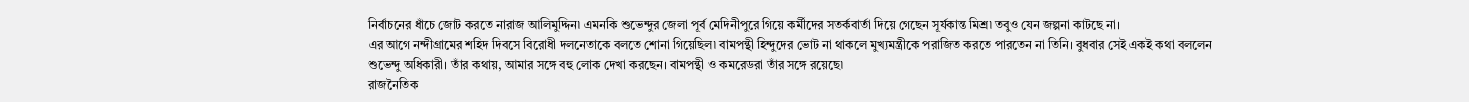নির্বাচনের ধাঁচে জোট করতে নারাজ আলিমুদ্দিন৷ এমনকি শুভেন্দুর জেলা পূর্ব মেদিনীপুরে গিয়ে কর্মীদের সতর্কবার্তা দিয়ে গেছেন সূর্যকান্ত মিশ্র৷ তবুও যেন জল্পনা কাটছে না।
এর আগে নন্দীগ্রামের শহিদ দিবসে বিরোধী দলনেতাকে বলতে শোনা গিয়েছিল৷ বামপন্থী হিন্দুদের ভোট না থাকলে মুখ্যমন্ত্রীকে পরাজিত করতে পারতেন না তিনি। বুধবার সেই একই কথা বললেন শুভেন্দু অধিকারী। তাঁর কথায়, আমার সঙ্গে বহু লোক দেখা করছেন। বামপন্থী ও কমরেডরা তাঁর সঙ্গে রয়েছে৷
রাজনৈতিক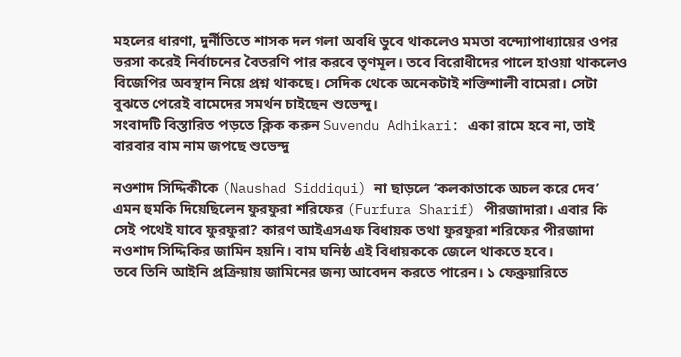মহলের ধারণা, দুর্নীতিতে শাসক দল গলা অবধি ডুবে থাকলেও মমতা বন্দ্যোপাধ্যায়ের ওপর ভরসা করেই নির্বাচনের বৈতরণি পার করবে তৃণমূল। তবে বিরোধীদের পালে হাওয়া থাকলেও বিজেপির অবস্থান নিয়ে প্রশ্ন থাকছে। সেদিক থেকে অনেকটাই শক্তিশালী বামেরা। সেটা বুঝতে পেরেই বামেদের সমর্থন চাইছেন শুভেন্দু।
সংবাদটি বিস্তারিত পড়তে ক্লিক করুন Suvendu Adhikari: একা রামে হবে না, তাই বারবার বাম নাম জপছে শুভেন্দু

নওশাদ সিদ্দিকীকে (Naushad Siddiqui) না ছাড়লে ‘কলকাতাকে অচল করে দেব’ এমন হুমকি দিয়েছিলেন ফুরফুরা শরিফের (Furfura Sharif) পীরজাদারা। এবার কি সেই পথেই যাবে ফুরফুরা? কারণ আইএসএফ বিধায়ক তথা ফুরফুরা শরিফের পীরজাদা নওশাদ সিদ্দিকির জামিন হয়নি। বাম ঘনিষ্ঠ এই বিধায়ককে জেলে থাকতে হবে।
তবে তিনি আইনি প্রক্রিয়ায় জামিনের জন্য আবেদন করতে পারেন। ১ ফেব্রুয়ারিতে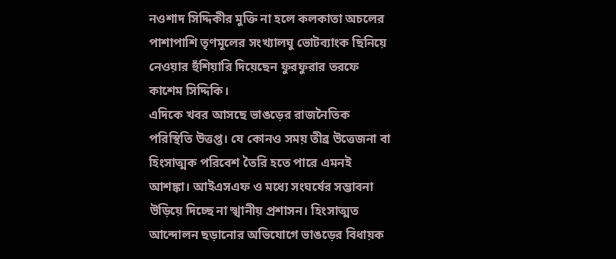নওশাদ সিদ্দিকীর মুক্তি না হলে কলকাতা অচলের পাশাপাশি তৃণমূলের সংখ্যালঘু ভোটব্যাংক ছিনিয়ে নেওয়ার হুঁশিয়ারি দিয়েছেন ফুরফুরার তরফে কাশেম সিদ্দিকি।
এদিকে খবর আসছে ভাঙড়ের রাজনৈতিক পরিস্থিতি উত্তপ্ত। যে কোনও সময় তীব্র উত্তেজনা বা হিংসাত্মক পরিবেশ তৈরি হতে পারে এমনই আশঙ্কা। আইএসএফ ও মধ্যে সংঘর্ষের সম্ভাবনা উড়িয়ে দিচ্ছে না স্খানীয় প্রশাসন। হিংসাত্মত আন্দোলন ছড়ানোর অভিযোগে ভাঙড়ের বিধায়ক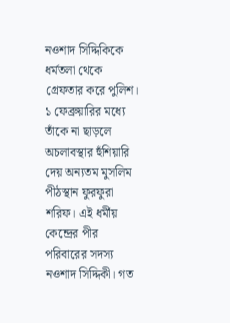নওশাদ সিদ্দিকিকে ধর্মতলা থেকে গ্রেফতার করে পুলিশ।
১ ফেব্রুয়ারির মধ্যে তাঁকে না ছাড়লে অচলাবস্থার হুঁশিয়ারি দেয় অন্যতম মুসলিম পীঠস্থান ফুরফুরা শরিফ। এই ধর্মীয় কেন্দ্রের পীর পরিবারের সদস্য নওশাদ সিদ্দিকী। গত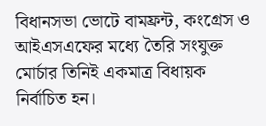বিধানসভা ভোটে বামফ্রন্ট, কংগ্রেস ও আইএসএফের মধ্যে তৈরি সংযুক্ত মোর্চার তিনিই একমাত্র বিধায়ক নির্বাচিত হন।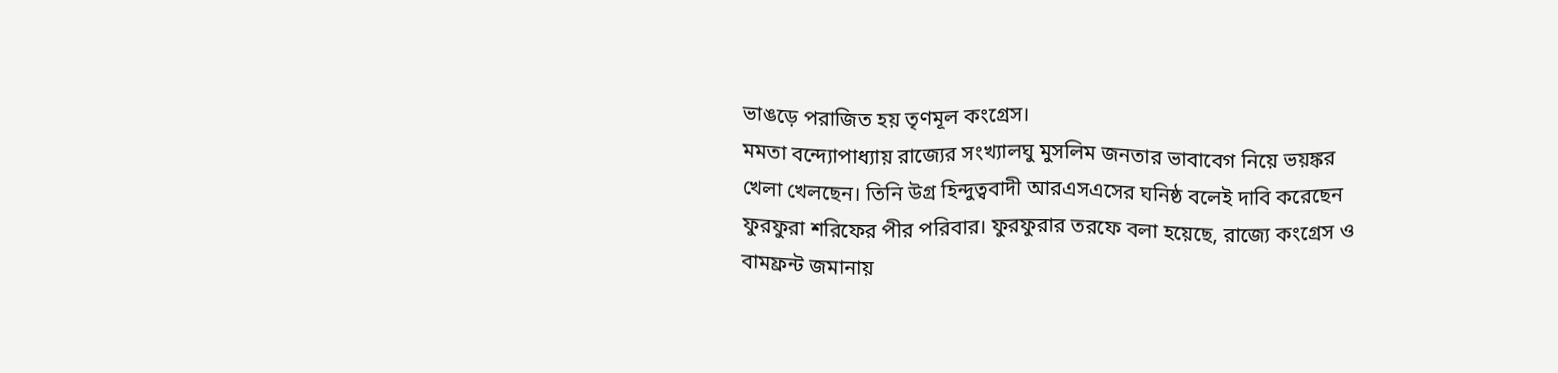ভাঙড়ে পরাজিত হয় তৃণমূল কংগ্রেস।
মমতা বন্দ্যোপাধ্যায় রাজ্যের সংখ্যালঘু মুসলিম জনতার ভাবাবেগ নিয়ে ভয়ঙ্কর খেলা খেলছেন। তিনি উগ্র হিন্দুত্ববাদী আরএসএসের ঘনিষ্ঠ বলেই দাবি করেছেন ফুরফুরা শরিফের পীর পরিবার। ফুরফুরার তরফে বলা হয়েছে, রাজ্যে কংগ্রেস ও বামফ্রন্ট জমানায়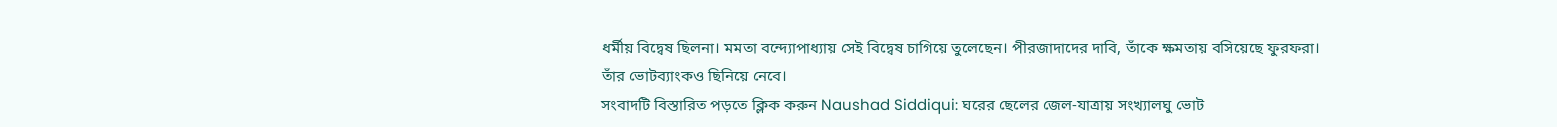ধর্মীয় বিদ্বেষ ছিলনা। মমতা বন্দ্যোপাধ্যায় সেই বিদ্বেষ চাগিয়ে তুলেছেন। পীরজাদাদের দাবি, তাঁকে ক্ষমতায় বসিয়েছে ফুরফরা। তাঁর ভোটব্যাংকও ছিনিয়ে নেবে।
সংবাদটি বিস্তারিত পড়তে ক্লিক করুন Naushad Siddiqui: ঘরের ছেলের জেল-যাত্রায় সংখ্যালঘু ভোট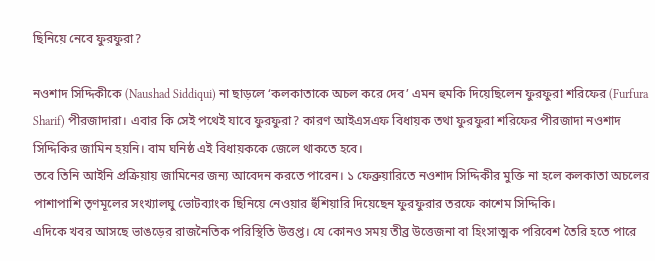ছিনিয়ে নেবে ফুরফুরা?

নওশাদ সিদ্দিকীকে (Naushad Siddiqui) না ছাড়লে ‘কলকাতাকে অচল করে দেব’ এমন হুমকি দিয়েছিলেন ফুরফুরা শরিফের (Furfura Sharif) পীরজাদারা। এবার কি সেই পথেই যাবে ফুরফুরা? কারণ আইএসএফ বিধায়ক তথা ফুরফুরা শরিফের পীরজাদা নওশাদ সিদ্দিকির জামিন হয়নি। বাম ঘনিষ্ঠ এই বিধায়ককে জেলে থাকতে হবে।
তবে তিনি আইনি প্রক্রিয়ায় জামিনের জন্য আবেদন করতে পারেন। ১ ফেব্রুয়ারিতে নওশাদ সিদ্দিকীর মুক্তি না হলে কলকাতা অচলের পাশাপাশি তৃণমূলের সংখ্যালঘু ভোটব্যাংক ছিনিয়ে নেওয়ার হুঁশিয়ারি দিয়েছেন ফুরফুরার তরফে কাশেম সিদ্দিকি।
এদিকে খবর আসছে ভাঙড়ের রাজনৈতিক পরিস্থিতি উত্তপ্ত। যে কোনও সময় তীব্র উত্তেজনা বা হিংসাত্মক পরিবেশ তৈরি হতে পারে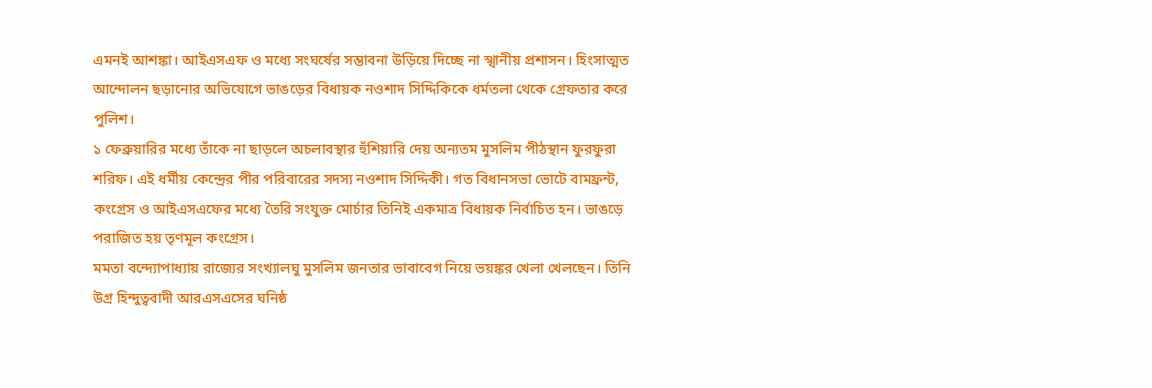এমনই আশঙ্কা। আইএসএফ ও মধ্যে সংঘর্ষের সম্ভাবনা উড়িয়ে দিচ্ছে না স্খানীয় প্রশাসন। হিংসাত্মত আন্দোলন ছড়ানোর অভিযোগে ভাঙড়ের বিধায়ক নওশাদ সিদ্দিকিকে ধর্মতলা থেকে গ্রেফতার করে পুলিশ।
১ ফেব্রুয়ারির মধ্যে তাঁকে না ছাড়লে অচলাবস্থার হুঁশিয়ারি দেয় অন্যতম মুসলিম পীঠস্থান ফুরফুরা শরিফ। এই ধর্মীয় কেন্দ্রের পীর পরিবারের সদস্য নওশাদ সিদ্দিকী। গত বিধানসভা ভোটে বামফ্রন্ট, কংগ্রেস ও আইএসএফের মধ্যে তৈরি সংযুক্ত মোর্চার তিনিই একমাত্র বিধায়ক নির্বাচিত হন। ভাঙড়ে পরাজিত হয় তৃণমূল কংগ্রেস।
মমতা বন্দ্যোপাধ্যায় রাজ্যের সংখ্যালঘু মুসলিম জনতার ভাবাবেগ নিয়ে ভয়ঙ্কর খেলা খেলছেন। তিনি উগ্র হিন্দুত্ববাদী আরএসএসের ঘনিষ্ঠ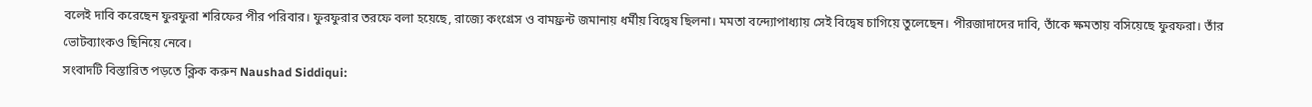বলেই দাবি করেছেন ফুরফুরা শরিফের পীর পরিবার। ফুরফুরার তরফে বলা হয়েছে, রাজ্যে কংগ্রেস ও বামফ্রন্ট জমানায় ধর্মীয় বিদ্বেষ ছিলনা। মমতা বন্দ্যোপাধ্যায় সেই বিদ্বেষ চাগিয়ে তুলেছেন। পীরজাদাদের দাবি, তাঁকে ক্ষমতায় বসিয়েছে ফুরফরা। তাঁর ভোটব্যাংকও ছিনিয়ে নেবে।
সংবাদটি বিস্তারিত পড়তে ক্লিক করুন Naushad Siddiqui: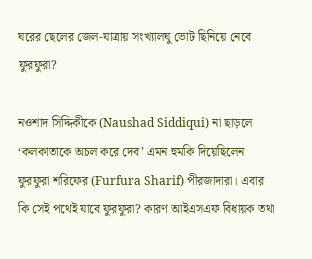ঘরের ছেলের জেল-যাত্রায় সংখ্যালঘু ভোট ছিনিয়ে নেবে ফুরফুরা?

নওশাদ সিদ্দিকীকে (Naushad Siddiqui) না ছাড়লে ‘কলকাতাকে অচল করে দেব’ এমন হুমকি দিয়েছিলেন ফুরফুরা শরিফের (Furfura Sharif) পীরজাদারা। এবার কি সেই পথেই যাবে ফুরফুরা? কারণ আইএসএফ বিধায়ক তথা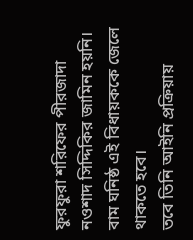ফুরফুরা শরিফের পীরজাদা নওশাদ সিদ্দিকির জামিন হয়নি। বাম ঘনিষ্ঠ এই বিধায়ককে জেলে থাকতে হবে।
তবে তিনি আইনি প্রক্রিয়ায়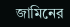জামিনের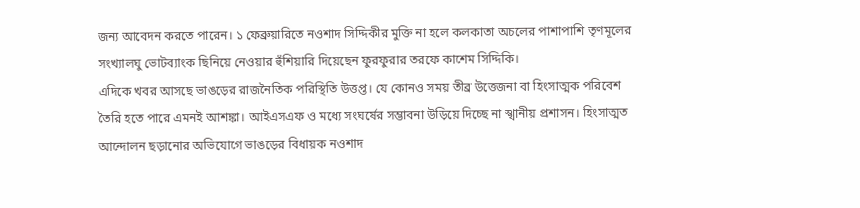জন্য আবেদন করতে পারেন। ১ ফেব্রুয়ারিতে নওশাদ সিদ্দিকীর মুক্তি না হলে কলকাতা অচলের পাশাপাশি তৃণমূলের সংখ্যালঘু ভোটব্যাংক ছিনিয়ে নেওয়ার হুঁশিয়ারি দিয়েছেন ফুরফুরার তরফে কাশেম সিদ্দিকি।
এদিকে খবর আসছে ভাঙড়ের রাজনৈতিক পরিস্থিতি উত্তপ্ত। যে কোনও সময় তীব্র উত্তেজনা বা হিংসাত্মক পরিবেশ তৈরি হতে পারে এমনই আশঙ্কা। আইএসএফ ও মধ্যে সংঘর্ষের সম্ভাবনা উড়িয়ে দিচ্ছে না স্খানীয় প্রশাসন। হিংসাত্মত আন্দোলন ছড়ানোর অভিযোগে ভাঙড়ের বিধায়ক নওশাদ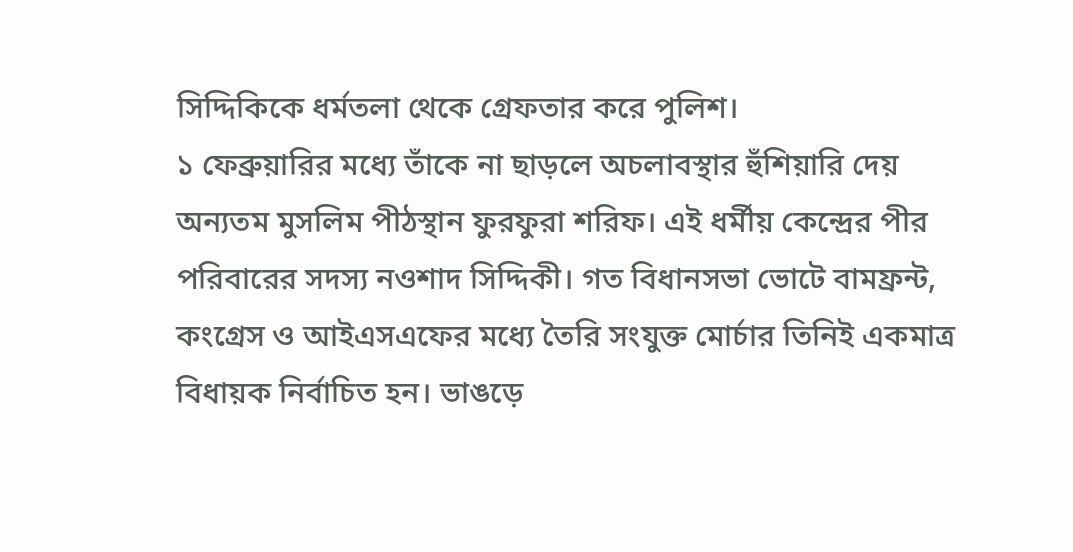সিদ্দিকিকে ধর্মতলা থেকে গ্রেফতার করে পুলিশ।
১ ফেব্রুয়ারির মধ্যে তাঁকে না ছাড়লে অচলাবস্থার হুঁশিয়ারি দেয় অন্যতম মুসলিম পীঠস্থান ফুরফুরা শরিফ। এই ধর্মীয় কেন্দ্রের পীর পরিবারের সদস্য নওশাদ সিদ্দিকী। গত বিধানসভা ভোটে বামফ্রন্ট, কংগ্রেস ও আইএসএফের মধ্যে তৈরি সংযুক্ত মোর্চার তিনিই একমাত্র বিধায়ক নির্বাচিত হন। ভাঙড়ে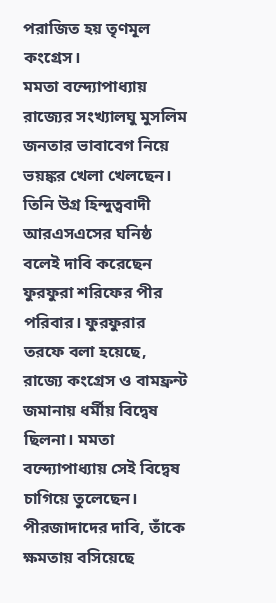পরাজিত হয় তৃণমূল কংগ্রেস।
মমতা বন্দ্যোপাধ্যায় রাজ্যের সংখ্যালঘু মুসলিম জনতার ভাবাবেগ নিয়ে ভয়ঙ্কর খেলা খেলছেন। তিনি উগ্র হিন্দুত্ববাদী আরএসএসের ঘনিষ্ঠ বলেই দাবি করেছেন ফুরফুরা শরিফের পীর পরিবার। ফুরফুরার তরফে বলা হয়েছে, রাজ্যে কংগ্রেস ও বামফ্রন্ট জমানায় ধর্মীয় বিদ্বেষ ছিলনা। মমতা বন্দ্যোপাধ্যায় সেই বিদ্বেষ চাগিয়ে তুলেছেন। পীরজাদাদের দাবি, তাঁকে ক্ষমতায় বসিয়েছে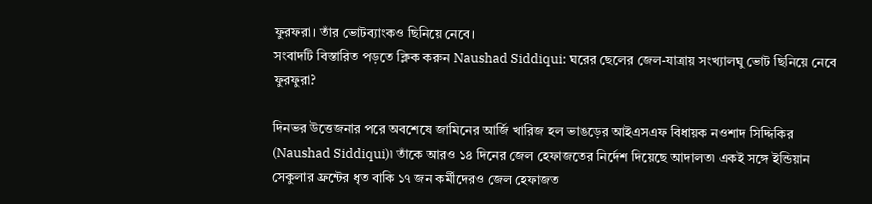ফুরফরা। তাঁর ভোটব্যাংকও ছিনিয়ে নেবে।
সংবাদটি বিস্তারিত পড়তে ক্লিক করুন Naushad Siddiqui: ঘরের ছেলের জেল-যাত্রায় সংখ্যালঘু ভোট ছিনিয়ে নেবে ফুরফুরা?

দিনভর উত্তেজনার পরে অবশেষে জামিনের আর্জি খারিজ হল ভাঙড়ের আইএসএফ বিধায়ক নওশাদ সিদ্দিকির (Naushad Siddiqui)৷ তাঁকে আরও ১৪ দিনের জেল হেফাজতের নির্দেশ দিয়েছে আদালত৷ একই সঙ্গে ইন্ডিয়ান সেকুলার ফ্রন্টের ধৃত বাকি ১৭ জন কর্মীদেরও জেল হেফাজত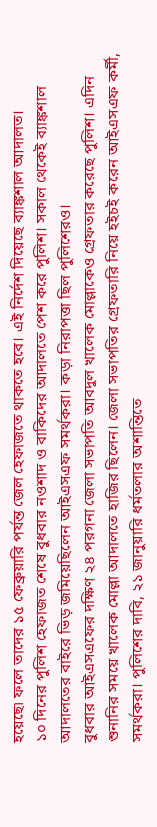হয়েছে৷ ফলে তাদের ১৫ ফেব্রুয়ারি পর্যন্ত জেল হেফাজতে থাকতে হবে। এই নির্দেশ দিয়েছে ব্যাঙ্কশাল আদালত।
১০ দিনের পুলিশ হেফাজত শেষে বুধবার নওশাদ ও বাকিদের আদালতে পেশ করে পুলিশ। সকাল থেকেই ব্যাঙ্কশাল আদালতের বাইরে ভিড় জমিয়েছিলেন আইএসএফ সমর্থকরা। কড়া নিরাপত্তা ছিল পুলিশেরও।
বুধবার আইএসএফের দক্ষিণ ২৪ পরগনা জেলা সভাপতি আবদুল খালেক মোল্লাকেও গ্রেফতার করেছে পুলিশ। এদিন শুনানির সময়ে খালেক মোল্লা আদালতে হাজির ছিলেন। জেলা সভাপতির গ্রেফতারি নিয়ে হইচই করেন আইএসএফ কর্মী, সমর্থকরা। পুলিশের দাবি, ২১ জানুয়ারি ধর্মতলার অশান্তিতে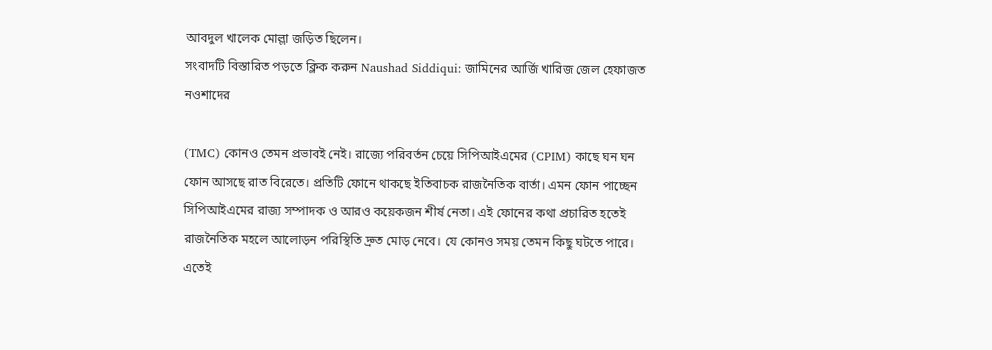আবদুল খালেক মোল্লা জড়িত ছিলেন।
সংবাদটি বিস্তারিত পড়তে ক্লিক করুন Naushad Siddiqui: জামিনের আর্জি খারিজ জেল হেফাজত নওশাদের

(TMC) কোনও তেমন প্রভাবই নেই। রাজ্যে পরিবর্তন চেয়ে সিপিআইএমের (CPIM) কাছে ঘন ঘন ফোন আসছে রাত বিরেতে। প্রতিটি ফোনে থাকছে ইতিবাচক রাজনৈতিক বার্তা। এমন ফোন পাচ্ছেন সিপিআইএমের রাজ্য সম্পাদক ও আরও কয়েকজন শীর্ষ নেতা। এই ফোনের কথা প্রচারিত হতেই রাজনৈতিক মহলে আলোড়ন পরিস্থিতি দ্রুত মোড় নেবে। যে কোনও সময় তেমন কিছু ঘটতে পারে। এতেই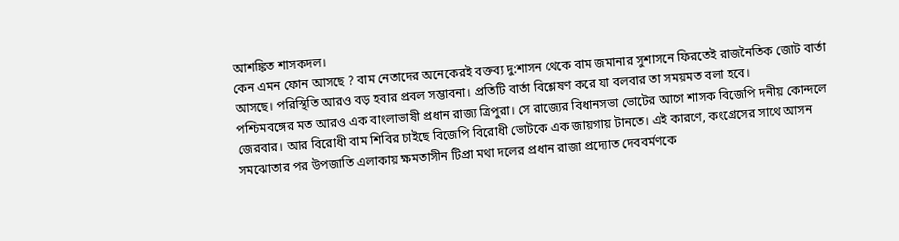আশঙ্কিত শাসকদল।
কেন এমন ফোন আসছে ? বাম নেতাদের অনেকেরই বক্তব্য দু:শাসন থেকে বাম জমানার সুশাসনে ফিরতেই রাজনৈতিক জোট বার্তা আসছে। পরিস্থিতি আরও বড় হবার প্রবল সম্ভাবনা। প্রতিটি বার্তা বিশ্লেষণ করে যা বলবার তা সময়মত বলা হবে।
পশ্চিমবঙ্গের মত আরও এক বাংলাভাষী প্রধান রাজ্য ত্রিপুরা। সে রাজ্যের বিধানসভা ভোটের আগে শাসক বিজেপি দনীয় কোন্দলে জেরবার। আর বিরোধী বাম শিবির চাইছে বিজেপি বিরোধী ভোটকে এক জায়গায় টানতে। এই কারণে, কংগ্রেসের সাথে আসন সমঝোতার পর উপজাতি এলাকায় ক্ষমতাসীন টিপ্রা মথা দলের প্রধান রাজা প্রদ্যোত দেববর্মণকে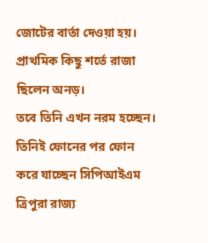জোটের বার্তা দেওয়া হয়। প্রাথমিক কিছু শর্তে রাজা ছিলেন অনড়।
তবে তিনি এখন নরম হচ্ছেন। তিনিই ফোনের পর ফোন করে যাচ্ছেন সিপিআইএম ত্রিপুরা রাজ্য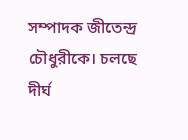সম্পাদক জীতেন্দ্র চৌধুরীকে। চলছে দীর্ঘ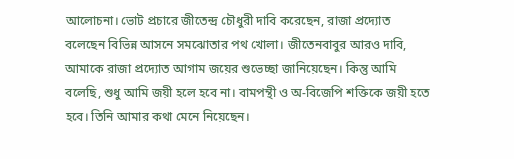আলোচনা। ভোট প্রচারে জীতেন্দ্র চৌধুরী দাবি করেছেন, রাজা প্রদ্যোত বলেছেন বিভিন্ন আসনে সমঝোতার পথ খোলা। জীতেনবাবুর আরও দাবি, আমাকে রাজা প্রদ্যোত আগাম জয়ের শুভেচ্ছা জানিয়েছেন। কিন্তু আমি বলেছি, শুধু আমি জয়ী হলে হবে না। বামপন্থী ও অ-বিজেপি শক্তিকে জয়ী হতে হবে। তিনি আমার কথা মেনে নিয়েছেন।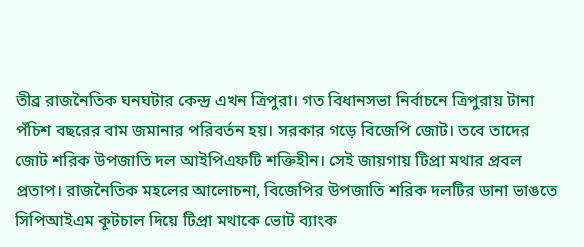তীব্র রাজনৈতিক ঘনঘটার কেন্দ্র এখন ত্রিপুরা। গত বিধানসভা নির্বাচনে ত্রিপুরায় টানা পঁচিশ বছরের বাম জমানার পরিবর্তন হয়। সরকার গড়ে বিজেপি জোট। তবে তাদের জোট শরিক উপজাতি দল আইপিএফটি শক্তিহীন। সেই জায়গায় টিপ্রা মথার প্রবল প্রতাপ। রাজনৈতিক মহলের আলোচনা, বিজেপির উপজাতি শরিক দলটির ডানা ভাঙতে সিপিআইএম কূটচাল দিয়ে টিপ্রা মথাকে ভোট ব্যাংক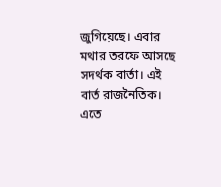জুগিয়েছে। এবার মথার তরফে আসছে সদর্থক বার্তা। এই বার্ত রাজনৈতিক। এতে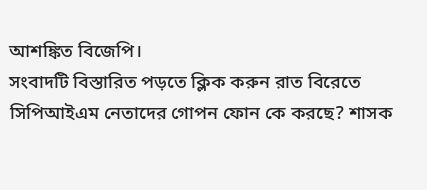আশঙ্কিত বিজেপি।
সংবাদটি বিস্তারিত পড়তে ক্লিক করুন রাত বিরেতে সিপিআইএম নেতাদের গোপন ফোন কে করছে? শাসক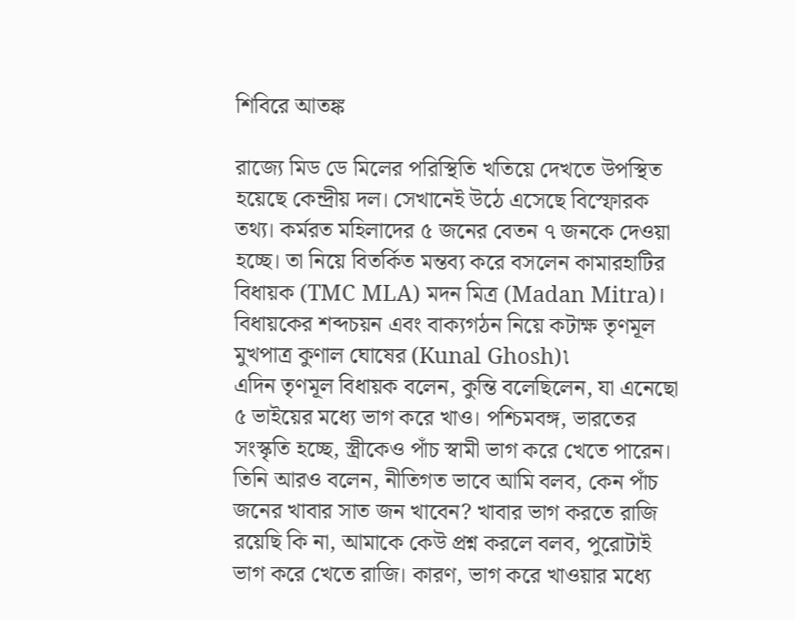শিবিরে আতঙ্ক

রাজ্যে মিড ডে মিলের পরিস্থিতি খতিয়ে দেখতে উপস্থিত হয়েছে কেন্দ্রীয় দল। সেখানেই উঠে এসেছে বিস্ফোরক তথ্য। কর্মরত মহিলাদের ৫ জনের বেতন ৭ জনকে দেওয়া হচ্ছে। তা নিয়ে বিতর্কিত মন্তব্য করে বসলেন কামারহাটির বিধায়ক (TMC MLA) মদন মিত্র (Madan Mitra)। বিধায়কের শব্দচয়ন এবং বাক্যগঠন নিয়ে কটাক্ষ তৃণমূল মুখপাত্র কুণাল ঘোষের (Kunal Ghosh)৷
এদিন তৃণমূল বিধায়ক বলেন, কুন্তি বলেছিলেন, যা এনেছো ৫ ভাইয়ের মধ্যে ভাগ করে খাও। পশ্চিমবঙ্গ, ভারতের সংস্কৃতি হচ্ছে, স্ত্রীকেও পাঁচ স্বামী ভাগ করে খেতে পারেন। তিনি আরও বলেন, নীতিগত ভাবে আমি বলব, কেন পাঁচ জনের খাবার সাত জন খাবেন? খাবার ভাগ করতে রাজি রয়েছি কি না, আমাকে কেউ প্রশ্ন করলে বলব, পুরোটাই ভাগ করে খেতে রাজি। কারণ, ভাগ করে খাওয়ার মধ্যে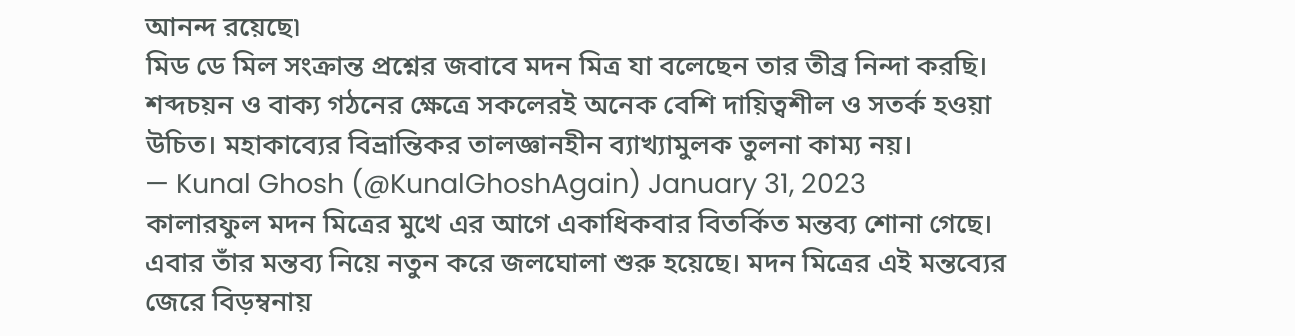আনন্দ রয়েছে৷
মিড ডে মিল সংক্রান্ত প্রশ্নের জবাবে মদন মিত্র যা বলেছেন তার তীব্র নিন্দা করছি। শব্দচয়ন ও বাক্য গঠনের ক্ষেত্রে সকলেরই অনেক বেশি দায়িত্বশীল ও সতর্ক হওয়া উচিত। মহাকাব্যের বিভ্রান্তিকর তালজ্ঞানহীন ব্যাখ্যামুলক তুলনা কাম্য নয়।
— Kunal Ghosh (@KunalGhoshAgain) January 31, 2023
কালারফুল মদন মিত্রের মুখে এর আগে একাধিকবার বিতর্কিত মন্তব্য শোনা গেছে। এবার তাঁর মন্তব্য নিয়ে নতুন করে জলঘোলা শুরু হয়েছে। মদন মিত্রের এই মন্তব্যের জেরে বিড়ম্বনায়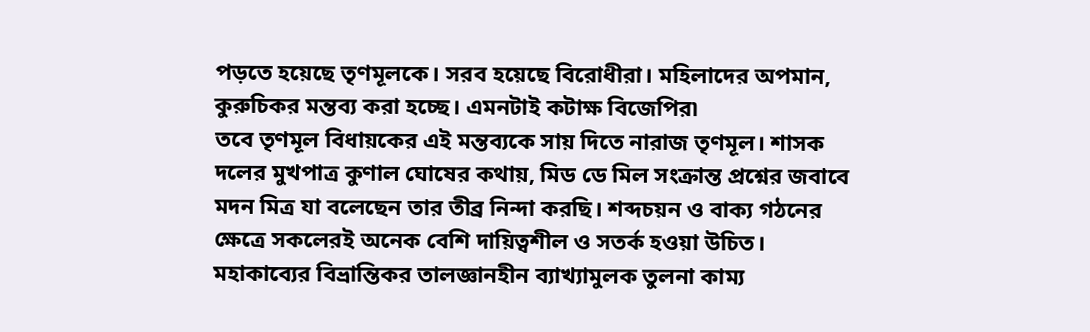পড়তে হয়েছে তৃণমূলকে। সরব হয়েছে বিরোধীরা। মহিলাদের অপমান, কুরুচিকর মন্তব্য করা হচ্ছে। এমনটাই কটাক্ষ বিজেপির৷
তবে তৃণমূল বিধায়কের এই মন্তব্যকে সায় দিতে নারাজ তৃণমূল। শাসক দলের মুখপাত্র কুণাল ঘোষের কথায়, মিড ডে মিল সংক্রান্ত প্রশ্নের জবাবে মদন মিত্র যা বলেছেন তার তীব্র নিন্দা করছি। শব্দচয়ন ও বাক্য গঠনের ক্ষেত্রে সকলেরই অনেক বেশি দায়িত্বশীল ও সতর্ক হওয়া উচিত। মহাকাব্যের বিভ্রান্তিকর তালজ্ঞানহীন ব্যাখ্যামুলক তুলনা কাম্য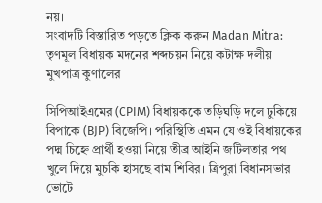নয়।
সংবাদটি বিস্তারিত পড়তে ক্লিক করুন Madan Mitra: তৃণমূল বিধায়ক মদনের শব্দচয়ন নিয়ে কটাক্ষ দলীয় মুখপাত্র কুণালের

সিপিআইএমের (CPIM) বিধায়ককে তড়িঘড়ি দলে ঢুকিয়ে বিপাকে (BJP) বিজেপি। পরিস্থিতি এমন যে ওই বিধায়কের পদ্ম চিহ্নে প্রার্থী হওয়া নিয়ে তীব্র আইনি জটিলতার পথ খুলে দিয়ে মুচকি হাসছে বাম শিবির। ত্রিপুরা বিধানসভার ভোটে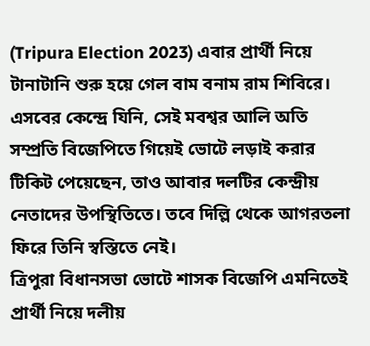(Tripura Election 2023) এবার প্রার্থী নিয়ে টানাটানি শুরু হয়ে গেল বাম বনাম রাম শিবিরে। এসবের কেন্দ্রে যিনি, সেই মবশ্বর আলি অতি সম্প্রতি বিজেপিতে গিয়েই ভোটে লড়াই করার টিকিট পেয়েছেন, তাও আবার দলটির কেন্দ্রীয় নেতাদের উপস্থিতিতে। তবে দিল্লি থেকে আগরতলা ফিরে তিনি স্বস্তিতে নেই।
ত্রিপুরা বিধানসভা ভোটে শাসক বিজেপি এমনিতেই প্রার্থী নিয়ে দলীয়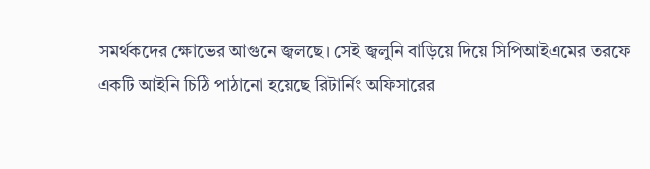সমর্থকদের ক্ষোভের আগুনে জ্বলছে। সেই জ্বলুনি বাড়িয়ে দিয়ে সিপিআইএমের তরফে একটি আইনি চিঠি পাঠানো হয়েছে রিটার্নিং অফিসারের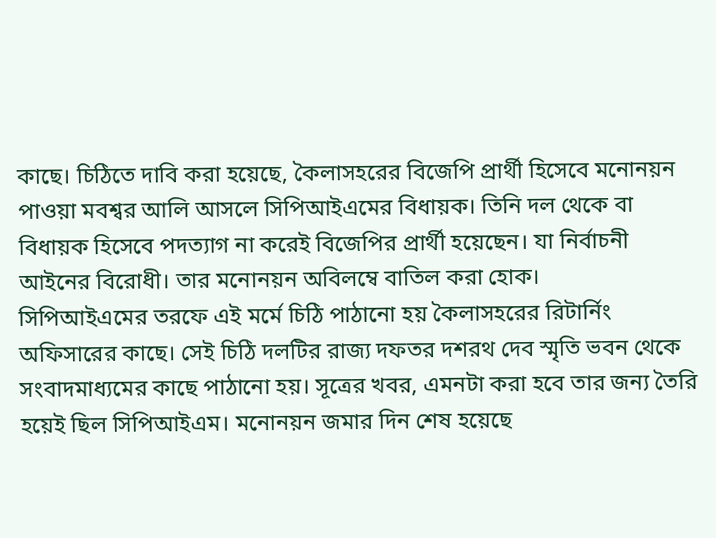কাছে। চিঠিতে দাবি করা হয়েছে, কৈলাসহরের বিজেপি প্রার্থী হিসেবে মনোনয়ন পাওয়া মবশ্বর আলি আসলে সিপিআইএমের বিধায়ক। তিনি দল থেকে বা বিধায়ক হিসেবে পদত্যাগ না করেই বিজেপির প্রার্থী হয়েছেন। যা নির্বাচনী আইনের বিরোধী। তার মনোনয়ন অবিলম্বে বাতিল করা হোক।
সিপিআইএমের তরফে এই মর্মে চিঠি পাঠানো হয় কৈলাসহরের রিটার্নিং অফিসারের কাছে। সেই চিঠি দলটির রাজ্য দফতর দশরথ দেব স্মৃতি ভবন থেকে সংবাদমাধ্যমের কাছে পাঠানো হয়। সূত্রের খবর, এমনটা করা হবে তার জন্য তৈরি হয়েই ছিল সিপিআইএম। মনোনয়ন জমার দিন শেষ হয়েছে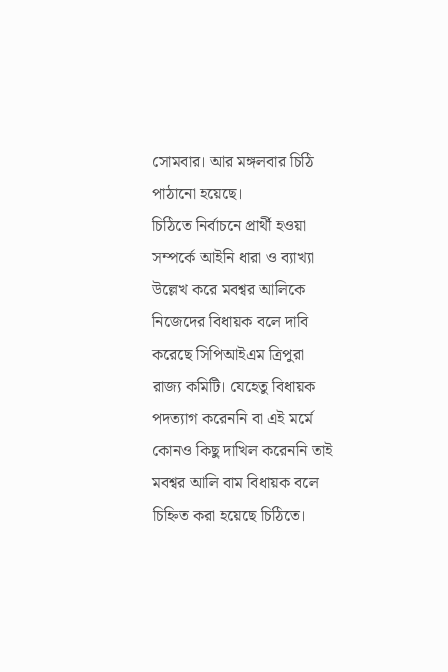সোমবার। আর মঙ্গলবার চিঠি পাঠানো হয়েছে।
চিঠিতে নির্বাচনে প্রার্থী হওয়া সম্পর্কে আইনি ধারা ও ব্যাখ্যা উল্লেখ করে মবশ্বর আলিকে নিজেদের বিধায়ক বলে দাবি করেছে সিপিআইএম ত্রিপুরা রাজ্য কমিটি। যেহেতু বিধায়ক পদত্যাগ করেননি বা এই মর্মে কোনও কিছু দাখিল করেননি তাই মবশ্বর আলি বাম বিধায়ক বলে চিহ্নিত করা হয়েছে চিঠিতে।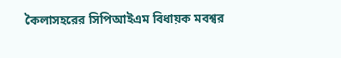কৈলাসহরের সিপিআইএম বিধায়ক মবশ্বর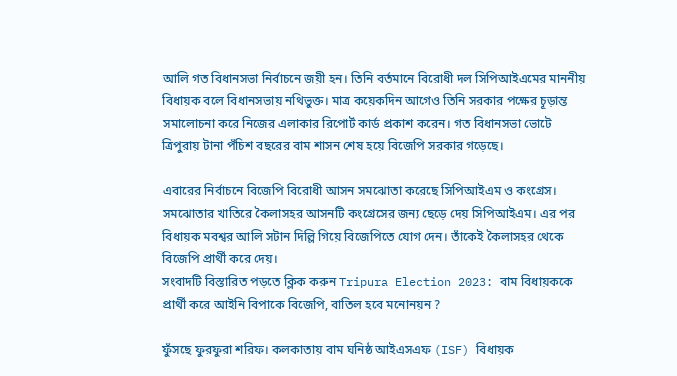আলি গত বিধানসভা নির্বাচনে জয়ী হন। তিনি বর্তমানে বিরোধী দল সিপিআইএমের মাননীয় বিধায়ক বলে বিধানসভায় নথিভুক্ত। মাত্র কয়েকদিন আগেও তিনি সরকার পক্ষের চূড়ান্ত সমালোচনা করে নিজের এলাকার রিপোর্ট কার্ড প্রকাশ করেন। গত বিধানসভা ভোটে ত্রিপুরায় টানা পঁচিশ বছরের বাম শাসন শেষ হয়ে বিজেপি সরকার গড়েছে।

এবারের নির্বাচনে বিজেপি বিরোধী আসন সমঝোতা করেছে সিপিআইএম ও কংগ্রেস। সমঝোতার খাতিরে কৈলাসহর আসনটি কংগ্রেসের জন্য ছেড়ে দেয় সিপিআইএম। এর পর বিধায়ক মবশ্বর আলি সটান দিল্লি গিয়ে বিজেপিতে যোগ দেন। তাঁকেই কৈলাসহর থেকে বিজেপি প্রার্থী করে দেয়।
সংবাদটি বিস্তারিত পড়তে ক্লিক করুন Tripura Election 2023: বাম বিধায়ককে প্রার্থী করে আইনি বিপাকে বিজেপি, বাতিল হবে মনোনয়ন ?

ফুঁসছে ফুরফুরা শরিফ। কলকাতায় বাম ঘনিষ্ঠ আইএসএফ (ISF) বিধায়ক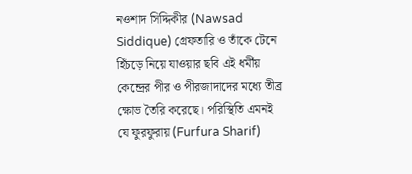নওশাদ সিদ্দিকীর (Nawsad Siddique) গ্রেফতারি ও তাঁকে টেনে হিঁচড়ে নিয়ে যাওয়ার ছবি এই ধর্মীয় কেন্দ্রের পীর ও পীরজাদাদের মধ্যে তীব্র ক্ষোভ তৈরি করেছে। পরিস্থিতি এমনই যে ফুরফুরায় (Furfura Sharif)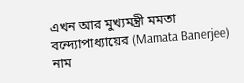এখন আর মুখ্যমন্ত্রী মমতা বন্দ্যোপাধ্যায়ের (Mamata Banerjee) নাম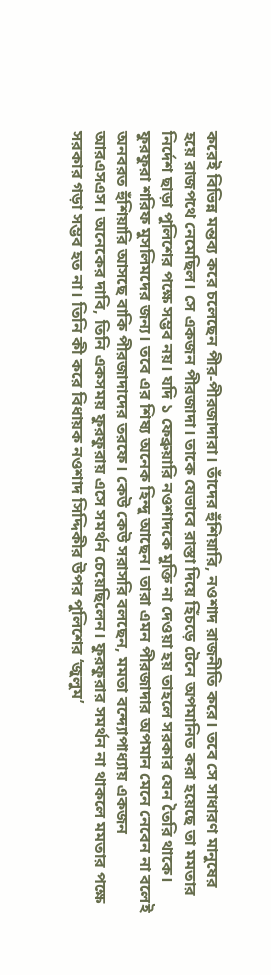করেই বিভিন্ন মন্তব্য করে চলেছেন পীর-পীরজাদারা। তাঁদের হুঁশিয়ারি, নওশাদ রাজনীতি করে। তবে সে সাধারণ মানুষের হয়ে রাজপথে নেমেছিল। সে একজন পীরজাদা। তাকে যেভাবে রাস্তা দিয়ে হিঁচড়ে টেনে অপমানিত করা হয়েছে তা মমতার নির্দেশ ছাড়া পুলিশের পক্ষে সম্ভব নয়। যদি ১ ফেব্রুয়ারি নওশাদকে মুক্তি না দেওয়া হয় তাহলে সরকার যেন তৈরি থাকে।
ফুরফুরা শরিফ মুসলিমদের জন্য। তবে এর শিষ্য অনেক হিন্দু আছেন। তারা এমন পীরজাদার অপমান মেনে নেবেন না বলেই অনবরত হুঁশিয়ারি আসছে বাকি পীরজাদাদের তরফে। কেউ কেউ সরাসরি বলছেন, মমতা বন্দ্যোপাধ্যায় একজন আরএসএস। অনেকের দাবি, তিনি একসময় ফুরফুরায় এসে সমর্থন চেয়েছিলেন। ফুরফুরার সমর্থন না থাকলে মমতার পক্ষে সরকার গড়া সম্ভব হত না। তিনি কী করে বিধায়ক নওশাদ সিদ্দিকীর উপর পুলিশের ‘জুলুম’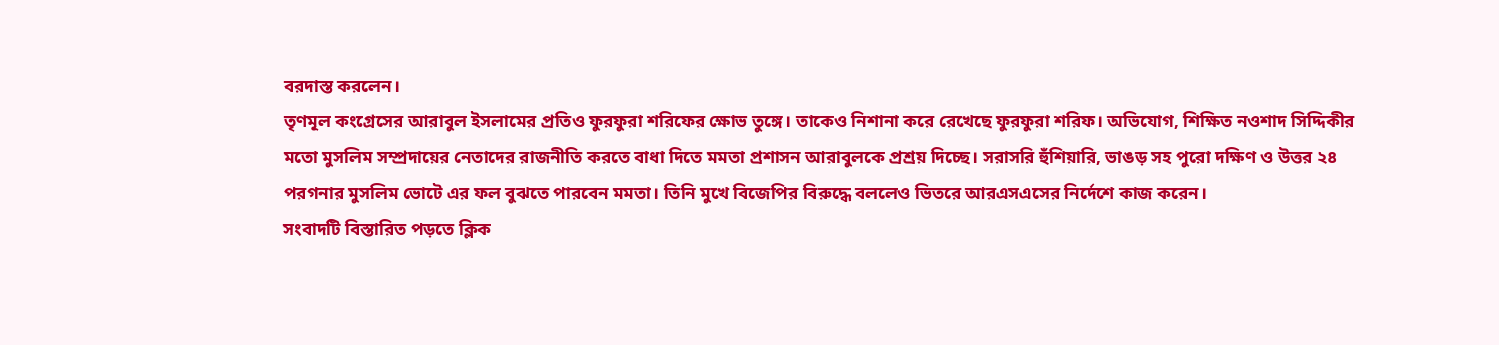বরদাস্ত করলেন।
তৃণমূল কংগ্রেসের আরাবুল ইসলামের প্রতিও ফুরফুরা শরিফের ক্ষোভ তুঙ্গে। তাকেও নিশানা করে রেখেছে ফুরফুরা শরিফ। অভিযোগ, শিক্ষিত নওশাদ সিদ্দিকীর মতো মুসলিম সম্প্রদায়ের নেতাদের রাজনীতি করতে বাধা দিতে মমতা প্রশাসন আরাবুলকে প্রশ্রয় দিচ্ছে। সরাসরি হুঁশিয়ারি, ভাঙড় সহ পুরো দক্ষিণ ও উত্তর ২৪ পরগনার মুসলিম ভোটে এর ফল বুঝতে পারবেন মমতা। তিনি মুখে বিজেপির বিরুদ্ধে বললেও ভিতরে আরএসএসের নির্দেশে কাজ করেন।
সংবাদটি বিস্তারিত পড়তে ক্লিক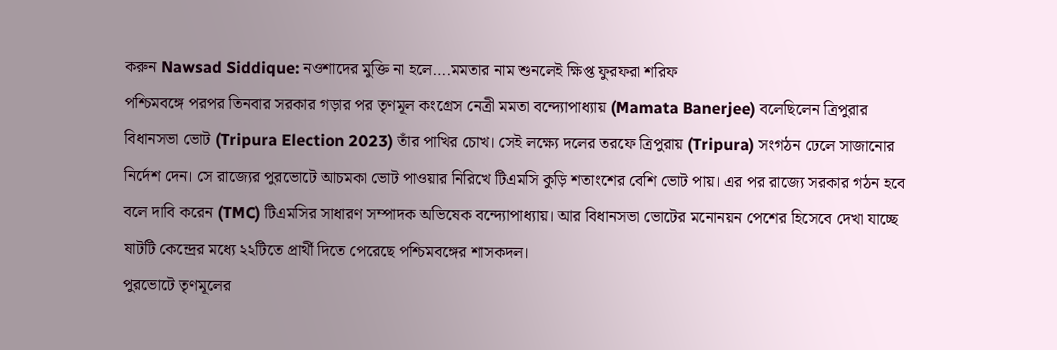করুন Nawsad Siddique: নওশাদের মুক্তি না হলে….মমতার নাম শুনলেই ক্ষিপ্ত ফুরফরা শরিফ
পশ্চিমবঙ্গে পরপর তিনবার সরকার গড়ার পর তৃণমূল কংগ্রেস নেত্রী মমতা বন্দ্যোপাধ্যায় (Mamata Banerjee) বলেছিলেন ত্রিপুরার বিধানসভা ভোট (Tripura Election 2023) তাঁর পাখির চোখ। সেই লক্ষ্যে দলের তরফে ত্রিপুরায় (Tripura) সংগঠন ঢেলে সাজানোর নির্দেশ দেন। সে রাজ্যের পুরভোটে আচমকা ভোট পাওয়ার নিরিখে টিএমসি কুড়ি শতাংশের বেশি ভোট পায়। এর পর রাজ্যে সরকার গঠন হবে বলে দাবি করেন (TMC) টিএমসির সাধারণ সম্পাদক অভিষেক বন্দ্যোপাধ্যায়। আর বিধানসভা ভোটের মনোনয়ন পেশের হিসেবে দেখা যাচ্ছে ষাটটি কেন্দ্রের মধ্যে ২২টিতে প্রার্থী দিতে পেরেছে পশ্চিমবঙ্গের শাসকদল।
পুরভোটে তৃণমূলের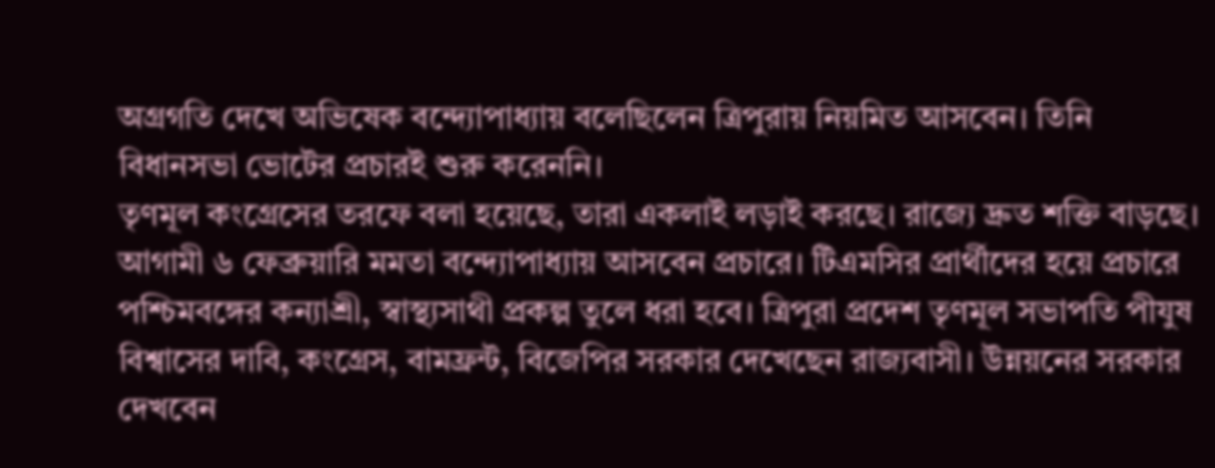অগ্রগতি দেখে অভিষেক বন্দ্যোপাধ্যায় বলেছিলেন ত্রিপুরায় নিয়মিত আসবেন। তিনি বিধানসভা ভোটের প্রচারই শুরু করেননি।
তৃণমূল কংগ্রেসের তরফে বলা হয়েছে, তারা একলাই লড়াই করছে। রাজ্যে দ্রুত শক্তি বাড়ছে। আগামী ৬ ফেব্রুয়ারি মমতা বন্দ্যোপাধ্যায় আসবেন প্রচারে। টিএমসির প্রার্থীদের হয়ে প্রচারে পশ্চিমবঙ্গের কন্যাশ্রী, স্বাস্থ্যসাথী প্রকল্প তুলে ধরা হবে। ত্রিপুরা প্রদেশ তৃণমূল সভাপতি পীযুষ বিশ্বাসের দাবি, কংগ্রেস, বামফ্রন্ট, বিজেপির সরকার দেখেছেন রাজ্যবাসী। উন্নয়নের সরকার দেখবেন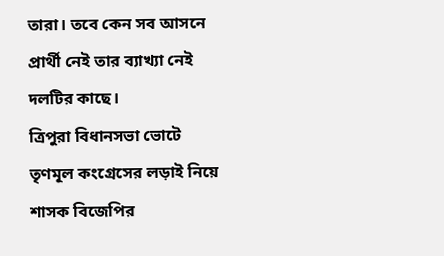তারা। তবে কেন সব আসনে প্রার্থী নেই তার ব্যাখ্যা নেই দলটির কাছে।
ত্রিপুরা বিধানসভা ভোটে তৃণমূল কংগ্রেসের লড়াই নিয়ে শাসক বিজেপির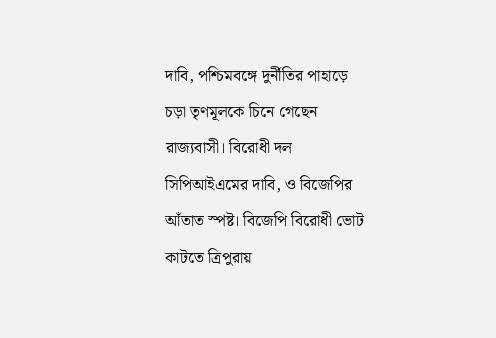দাবি, পশ্চিমবঙ্গে দুর্নীতির পাহাড়ে চড়া তৃণমূলকে চিনে গেছেন রাজ্যবাসী। বিরোধী দল সিপিআইএমের দাবি, ও বিজেপির আঁতাত স্পষ্ট। বিজেপি বিরোধী ভোট কাটতে ত্রিপুরায়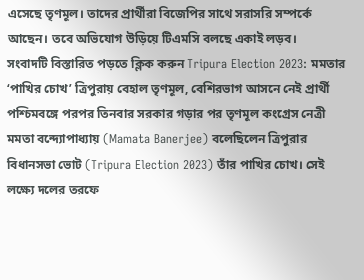এসেছে তৃণমূল। তাদের প্রার্থীরা বিজেপির সাথে সরাসরি সম্পর্কে আছেন। তবে অভিযোগ উড়িয়ে টিএমসি বলছে একাই লড়ব।
সংবাদটি বিস্তারিত পড়তে ক্লিক করুন Tripura Election 2023: মমতার ‘পাখির চোখ’ ত্রিপুরায় বেহাল তৃণমূল, বেশিরভাগ আসনে নেই প্রার্থী
পশ্চিমবঙ্গে পরপর তিনবার সরকার গড়ার পর তৃণমূল কংগ্রেস নেত্রী মমতা বন্দ্যোপাধ্যায় (Mamata Banerjee) বলেছিলেন ত্রিপুরার বিধানসভা ভোট (Tripura Election 2023) তাঁর পাখির চোখ। সেই লক্ষ্যে দলের তরফে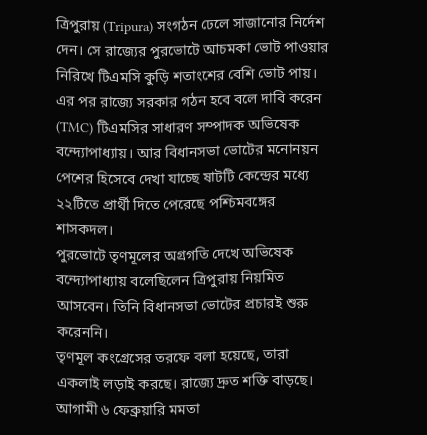ত্রিপুরায় (Tripura) সংগঠন ঢেলে সাজানোর নির্দেশ দেন। সে রাজ্যের পুরভোটে আচমকা ভোট পাওয়ার নিরিখে টিএমসি কুড়ি শতাংশের বেশি ভোট পায়। এর পর রাজ্যে সরকার গঠন হবে বলে দাবি করেন (TMC) টিএমসির সাধারণ সম্পাদক অভিষেক বন্দ্যোপাধ্যায়। আর বিধানসভা ভোটের মনোনয়ন পেশের হিসেবে দেখা যাচ্ছে ষাটটি কেন্দ্রের মধ্যে ২২টিতে প্রার্থী দিতে পেরেছে পশ্চিমবঙ্গের শাসকদল।
পুরভোটে তৃণমূলের অগ্রগতি দেখে অভিষেক বন্দ্যোপাধ্যায় বলেছিলেন ত্রিপুরায় নিয়মিত আসবেন। তিনি বিধানসভা ভোটের প্রচারই শুরু করেননি।
তৃণমূল কংগ্রেসের তরফে বলা হয়েছে, তারা একলাই লড়াই করছে। রাজ্যে দ্রুত শক্তি বাড়ছে। আগামী ৬ ফেব্রুয়ারি মমতা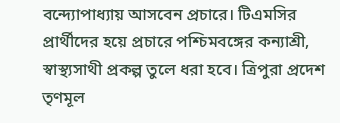বন্দ্যোপাধ্যায় আসবেন প্রচারে। টিএমসির প্রার্থীদের হয়ে প্রচারে পশ্চিমবঙ্গের কন্যাশ্রী, স্বাস্থ্যসাথী প্রকল্প তুলে ধরা হবে। ত্রিপুরা প্রদেশ তৃণমূল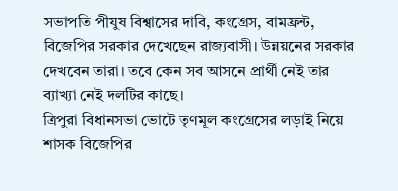সভাপতি পীযুষ বিশ্বাসের দাবি, কংগ্রেস, বামফ্রন্ট, বিজেপির সরকার দেখেছেন রাজ্যবাসী। উন্নয়নের সরকার দেখবেন তারা। তবে কেন সব আসনে প্রার্থী নেই তার ব্যাখ্যা নেই দলটির কাছে।
ত্রিপুরা বিধানসভা ভোটে তৃণমূল কংগ্রেসের লড়াই নিয়ে শাসক বিজেপির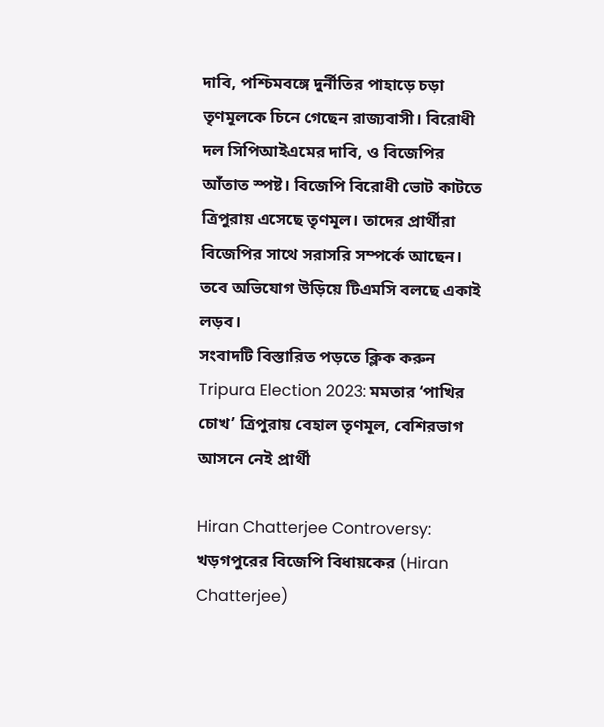দাবি, পশ্চিমবঙ্গে দুর্নীতির পাহাড়ে চড়া তৃণমূলকে চিনে গেছেন রাজ্যবাসী। বিরোধী দল সিপিআইএমের দাবি, ও বিজেপির আঁতাত স্পষ্ট। বিজেপি বিরোধী ভোট কাটতে ত্রিপুরায় এসেছে তৃণমূল। তাদের প্রার্থীরা বিজেপির সাথে সরাসরি সম্পর্কে আছেন। তবে অভিযোগ উড়িয়ে টিএমসি বলছে একাই লড়ব।
সংবাদটি বিস্তারিত পড়তে ক্লিক করুন Tripura Election 2023: মমতার ‘পাখির চোখ’ ত্রিপুরায় বেহাল তৃণমূল, বেশিরভাগ আসনে নেই প্রার্থী

Hiran Chatterjee Controversy: খড়গপুরের বিজেপি বিধায়কের (Hiran Chatterjee)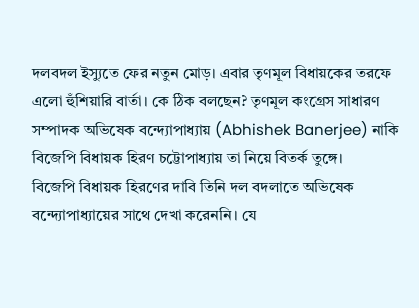দলবদল ইস্যুতে ফের নতুন মোড়। এবার তৃণমূল বিধায়কের তরফে এলো হুঁশিয়ারি বার্তা। কে ঠিক বলছেন? তৃণমূল কংগ্রেস সাধারণ সম্পাদক অভিষেক বন্দ্যোপাধ্যায় (Abhishek Banerjee) নাকি বিজেপি বিধায়ক হিরণ চট্টোপাধ্যায় তা নিয়ে বিতর্ক তুঙ্গে।
বিজেপি বিধায়ক হিরণের দাবি তিনি দল বদলাতে অভিষেক বন্দ্যোপাধ্যায়ের সাথে দেখা করেননি। যে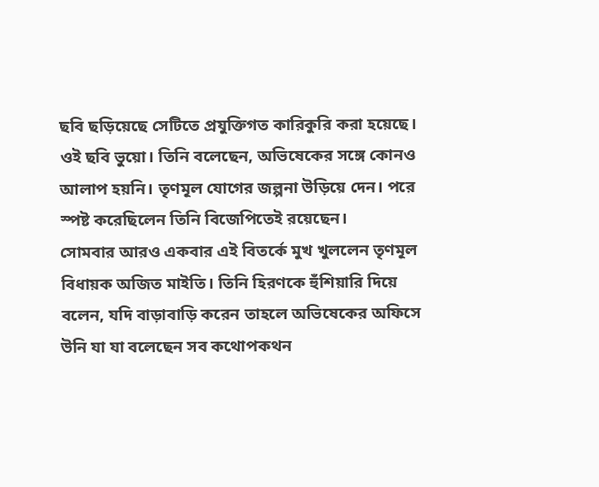ছবি ছড়িয়েছে সেটিতে প্রযুক্তিগত কারিকুরি করা হয়েছে। ওই ছবি ভুয়ো। তিনি বলেছেন, অভিষেকের সঙ্গে কোনও আলাপ হয়নি। তৃণমূল যোগের জল্পনা উড়িয়ে দেন। পরে স্পষ্ট করেছিলেন তিনি বিজেপিতেই রয়েছেন।
সোমবার আরও একবার এই বিতর্কে মুখ খুললেন তৃণমূল বিধায়ক অজিত মাইতি। তিনি হিরণকে হুঁশিয়ারি দিয়ে বলেন, যদি বাড়াবাড়ি করেন তাহলে অভিষেকের অফিসে উনি যা যা বলেছেন সব কথোপকথন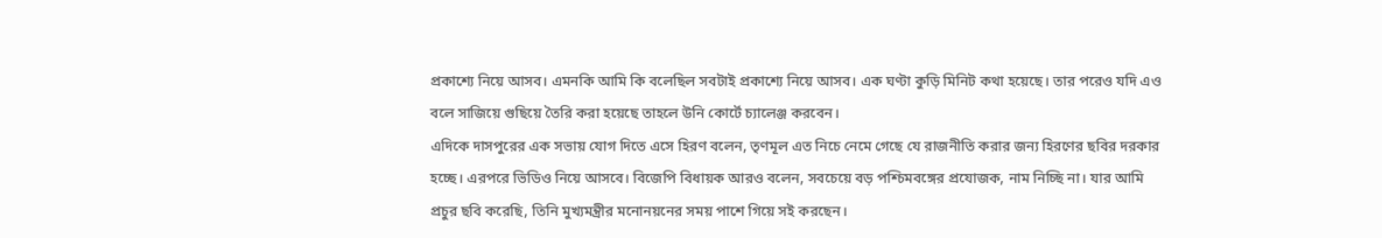প্রকাশ্যে নিয়ে আসব। এমনকি আমি কি বলেছিল সবটাই প্রকাশ্যে নিয়ে আসব। এক ঘণ্টা কুড়ি মিনিট কথা হয়েছে। তার পরেও যদি এও বলে সাজিয়ে গুছিয়ে তৈরি করা হয়েছে তাহলে উনি কোর্টে চ্যালেঞ্জ করবেন।
এদিকে দাসপুরের এক সভায় যোগ দিতে এসে হিরণ বলেন, তৃণমূল এত নিচে নেমে গেছে যে রাজনীতি করার জন্য হিরণের ছবির দরকার হচ্ছে। এরপরে ভিডিও নিয়ে আসবে। বিজেপি বিধায়ক আরও বলেন, সবচেয়ে বড় পশ্চিমবঙ্গের প্রযোজক, নাম নিচ্ছি না। যার আমি প্রচুর ছবি করেছি, তিনি মুখ্যমন্ত্রীর মনোনয়নের সময় পাশে গিয়ে সই করছেন।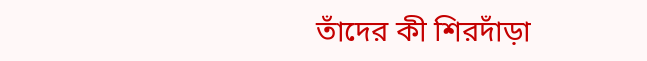তাঁদের কী শিরদাঁড়া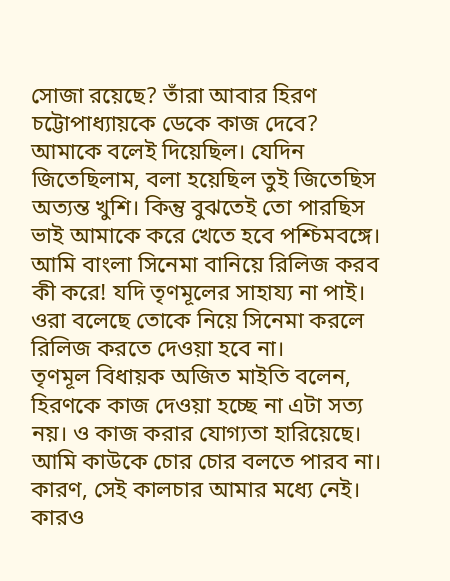সোজা রয়েছে? তাঁরা আবার হিরণ চট্টোপাধ্যায়কে ডেকে কাজ দেবে? আমাকে বলেই দিয়েছিল। যেদিন জিতেছিলাম, বলা হয়েছিল তুই জিতেছিস অত্যন্ত খুশি। কিন্তু বুঝতেই তো পারছিস ভাই আমাকে করে খেতে হবে পশ্চিমবঙ্গে। আমি বাংলা সিনেমা বানিয়ে রিলিজ করব কী করে! যদি তৃণমূলের সাহায্য না পাই। ওরা বলেছে তোকে নিয়ে সিনেমা করলে রিলিজ করতে দেওয়া হবে না।
তৃণমূল বিধায়ক অজিত মাইতি বলেন, হিরণকে কাজ দেওয়া হচ্ছে না এটা সত্য নয়। ও কাজ করার যোগ্যতা হারিয়েছে। আমি কাউকে চোর চোর বলতে পারব না। কারণ, সেই কালচার আমার মধ্যে নেই। কারও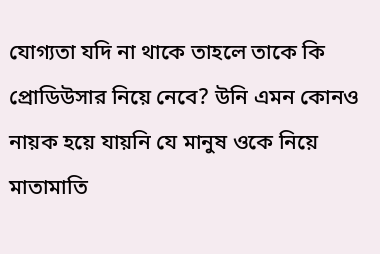যোগ্যতা যদি না থাকে তাহলে তাকে কি প্রোডিউসার নিয়ে নেবে? উনি এমন কোনও নায়ক হয়ে যায়নি যে মানুষ ওকে নিয়ে মাতামাতি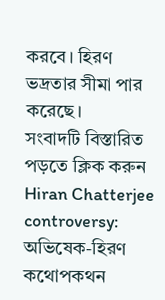করবে। হিরণ ভদ্রতার সীমা পার করেছে।
সংবাদটি বিস্তারিত পড়তে ক্লিক করুন Hiran Chatterjee controversy: অভিষেক-হিরণ কথোপকথন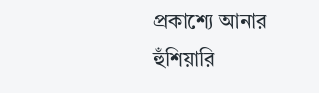প্রকাশ্যে আনার হুঁশিয়ারি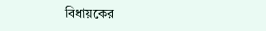বিধায়কের